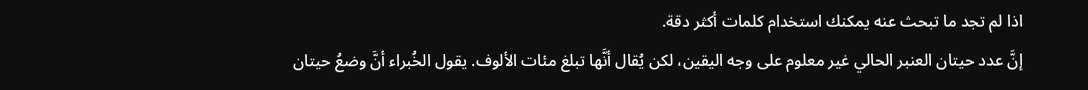اذا لم تجد ما تبحث عنه يمكنك استخدام كلمات أكثر دقة.
إنَّ عدد حيتان العنبر الحالي غير معلوم على وجه اليقين، لكن يُقال أنَّها تبلغ مئات الألوف. يقول الخُبراء أنَّ وضعُ حيتان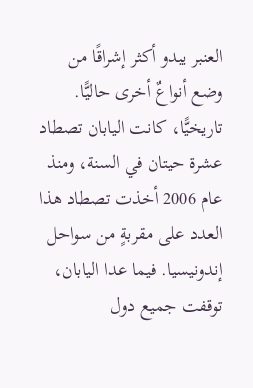العنبر يبدو أكثر إشراقًا من وضع أنواعٌ أخرى حاليًّا. تاريخيًّا، كانت اليابان تصطاد عشرة حيتان في السنة، ومنذ عام 2006 أخذت تصطاد هذا العدد على مقربةٍ من سواحل إندونيسيا. فيما عدا اليابان، توقفت جميع دول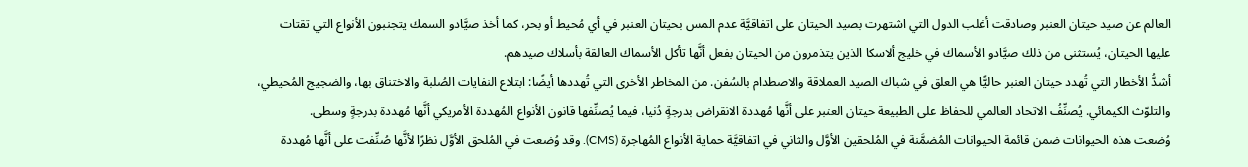العالم عن صيد حيتان العنبر وصادقت أغلب الدول التي اشتهرت بصيد الحيتان على اتفاقيَّة عدم المس بحيتان العنبر في أي مُحيط أو بحر، كما أخذ صيَّادو السمك يتجنبون الأنواع التي تقتات عليها الحيتان، يُستثنى من ذلك صيَّادو الأسماك في خليج ألاسكا الذين يتذمرون من الحيتان بفعل أنَّها تأكل الأسماك العالقة بأسلاك صيدهم.
أشدُّ الأخطار التي تُهدد حيتان العنبر حاليًّا هي العلق في شباك الصيد العملاقة والاصطدام بالسُفن. من المخاطر الأخرى التي تُهددها أيضًا: ابتلاع النفايات الصُلبة والاختناق بها، والضجيج المُحيطي، والتلوّث الكيمائي. يُصنِّفُ الاتحاد العالمي للحفاظ على الطبيعة حيتان العنبر على أنَّها مُهددة الانقراض بدرجةٍ دُنيا، فيما يُصنِّفها قانون الأنواع المُهددة الأمريكي أنَّها مُهددة بدرجةٍ وسطى.
وُضعت هذه الحيوانات ضمن قائمة الحيوانات المُضمَّنة في المُلحقين الأوَّل والثاني في اتفاقيَّة حماية الأنواع المُهاجرة (CMS). وقد وُضعت في المُلحق الأوَّل نظرًا لأنَّها صُنِّفت على أنَّها مُهددة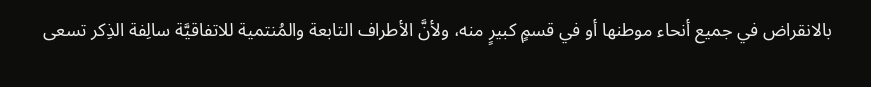بالانقراض في جميع أنحاء موطنها أو في قسمٍ كبيرٍ منه، ولأنَّ الأطراف التابعة والمُنتمية للاتفاقيَّة سالِفة الذِكر تسعى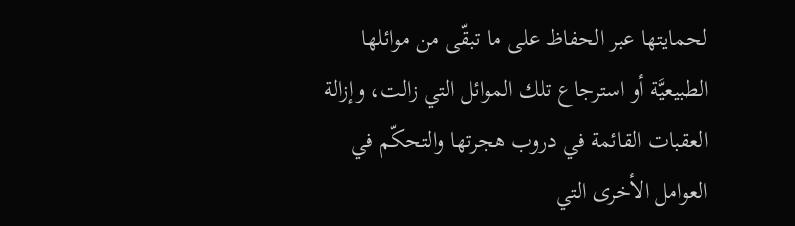لحمايتها عبر الحفاظ على ما تبقّى من موائلها الطبيعيَّة أو استرجاع تلك الموائل التي زالت، وإزالة العقبات القائمة في دروب هجرتها والتحكّم في العوامل الأخرى التي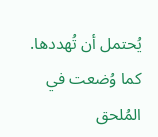يُحتمل أن تُهددها. كما وُضعت في المُلحق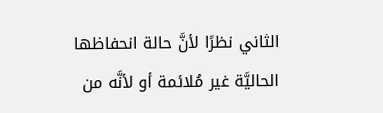الثاني نظرًا لأنَّ حالة انحفاظها الحاليَّة غير مُلائمة أو لأنَّه من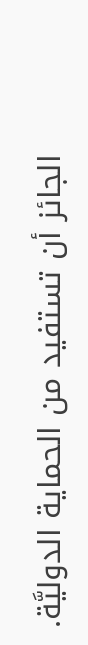الجائز أن تستفيد من الحماية الدوليَّة.